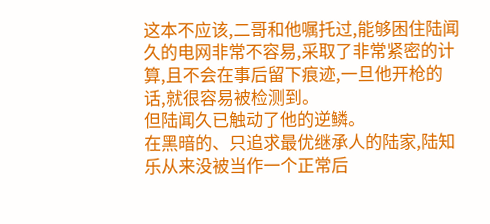这本不应该,二哥和他嘱托过,能够困住陆闻久的电网非常不容易,采取了非常紧密的计算,且不会在事后留下痕迹,一旦他开枪的话,就很容易被检测到。
但陆闻久已触动了他的逆鳞。
在黑暗的、只追求最优继承人的陆家,陆知乐从来没被当作一个正常后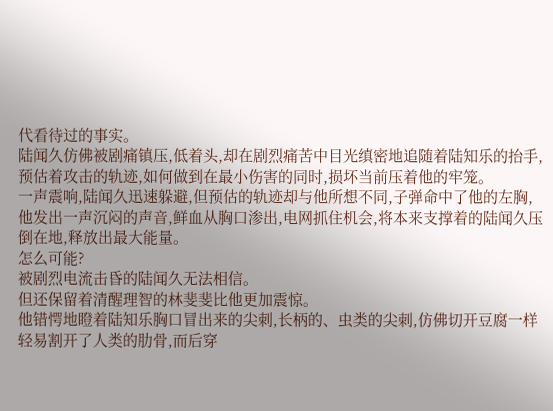代看待过的事实。
陆闻久仿佛被剧痛镇压,低着头,却在剧烈痛苦中目光缜密地追随着陆知乐的抬手,预估着攻击的轨迹,如何做到在最小伤害的同时,损坏当前压着他的牢笼。
一声震响,陆闻久迅速躲避,但预估的轨迹却与他所想不同,子弹命中了他的左胸,他发出一声沉闷的声音,鲜血从胸口渗出,电网抓住机会,将本来支撑着的陆闻久压倒在地,释放出最大能量。
怎么可能?
被剧烈电流击昏的陆闻久无法相信。
但还保留着清醒理智的林斐斐比他更加震惊。
他错愕地瞪着陆知乐胸口冒出来的尖刺,长柄的、虫类的尖刺,仿佛切开豆腐一样轻易割开了人类的肋骨,而后穿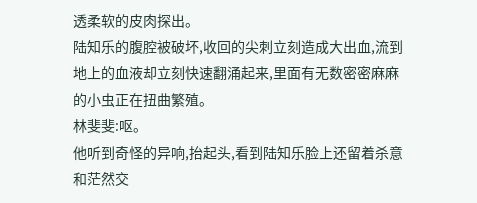透柔软的皮肉探出。
陆知乐的腹腔被破坏,收回的尖刺立刻造成大出血,流到地上的血液却立刻快速翻涌起来,里面有无数密密麻麻的小虫正在扭曲繁殖。
林斐斐:呕。
他听到奇怪的异响,抬起头,看到陆知乐脸上还留着杀意和茫然交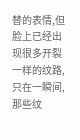替的表情,但脸上已经出现很多开裂一样的纹路,只在一瞬间,那些纹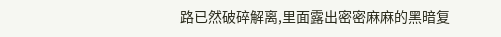路已然破碎解离,里面露出密密麻麻的黑暗复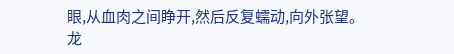眼,从血肉之间睁开,然后反复蠕动,向外张望。
龙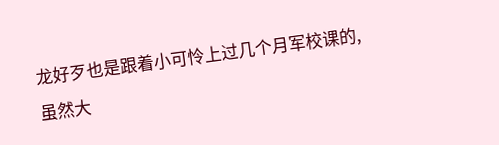龙好歹也是跟着小可怜上过几个月军校课的,虽然大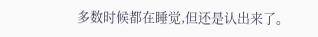多数时候都在睡觉,但还是认出来了。